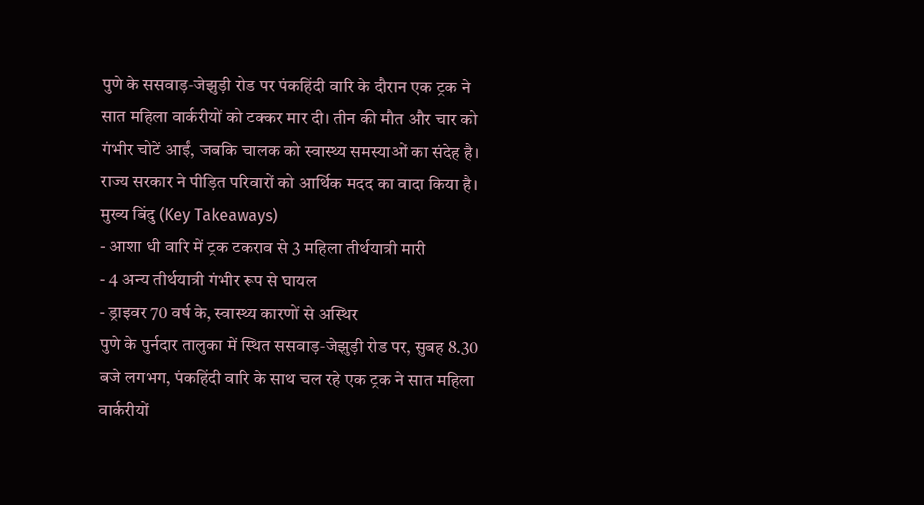पुणे के ससवाड़‑जेझुड़ी रोड पर पंकहिंदी वारि के दौरान एक ट्रक ने सात महिला वार्करीयों को टक्कर मार दी। तीन की मौत और चार को गंभीर चोटें आईं, जबकि चालक को स्वास्थ्य समस्याओं का संदेह है। राज्य सरकार ने पीड़ित परिवारों को आर्थिक मदद का वादा किया है।
मुख्य बिंदु (Key Takeaways)
- आशा धी वारि में ट्रक टकराव से 3 महिला तीर्थयात्री मारी
- 4 अन्य तीर्थयात्री गंभीर रूप से घायल
- ड्राइवर 70 वर्ष के, स्वास्थ्य कारणों से अस्थिर
पुणे के पुर्नदार तालुका में स्थित ससवाड़‑जेझुड़ी रोड पर, सुबह 8.30 बजे लगभग, पंकहिंदी वारि के साथ चल रहे एक ट्रक ने सात महिला वार्करीयों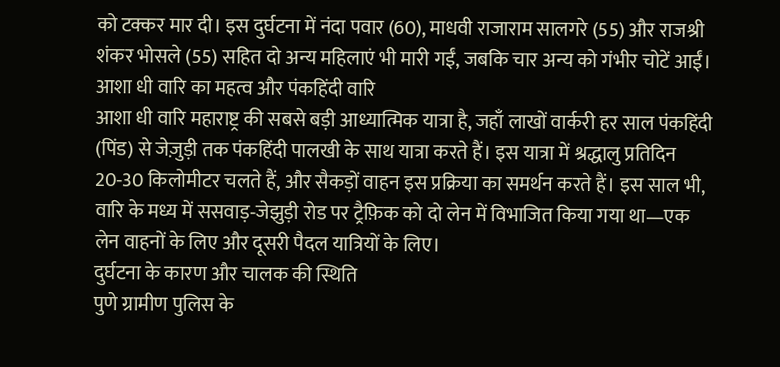को टक्कर मार दी। इस दुर्घटना में नंदा पवार (60), माधवी राजाराम सालगरे (55) और राजश्री शंकर भोसले (55) सहित दो अन्य महिलाएं भी मारी गईं, जबकि चार अन्य को गंभीर चोटें आईं।
आशा धी वारि का महत्व और पंकहिंदी वारि
आशा धी वारि महाराष्ट्र की सबसे बड़ी आध्यात्मिक यात्रा है, जहाँ लाखों वार्करी हर साल पंकहिंदी (पिंड) से जेज़ुड़ी तक पंकहिंदी पालखी के साथ यात्रा करते हैं। इस यात्रा में श्रद्धालु प्रतिदिन 20‑30 किलोमीटर चलते हैं, और सैकड़ों वाहन इस प्रक्रिया का समर्थन करते हैं। इस साल भी, वारि के मध्य में ससवाड़‑जेझुड़ी रोड पर ट्रैफ़िक को दो लेन में विभाजित किया गया था—एक लेन वाहनों के लिए और दूसरी पैदल यात्रियों के लिए।
दुर्घटना के कारण और चालक की स्थिति
पुणे ग्रामीण पुलिस के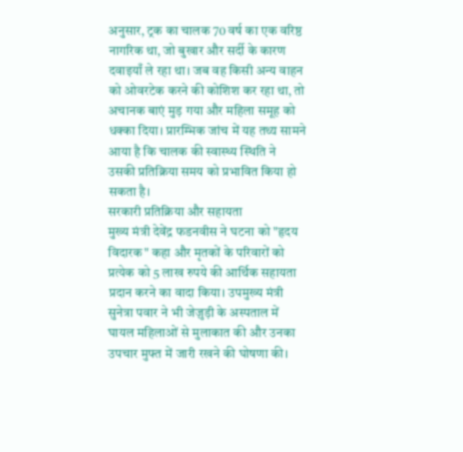अनुसार, ट्रक का चालक 70 वर्ष का एक वरिष्ठ नागरिक था, जो बुखार और सर्दी के कारण दवाइयाँ ले रहा था। जब वह किसी अन्य वाहन को ओवरटेक करने की कोशिश कर रहा था, तो अचानक बाएं मुड़ गया और महिला समूह को धक्का दिया। प्रारम्भिक जांच में यह तथ्य सामने आया है कि चालक की स्वास्थ्य स्थिति ने उसकी प्रतिक्रिया समय को प्रभावित किया हो सकता है।
सरकारी प्रतिक्रिया और सहायता
मुख्य मंत्री देवेंद्र फडनवीस ने घटना को "हृदय विदारक" कहा और मृतकों के परिवारों को प्रत्येक को 5 लाख रुपये की आर्थिक सहायता प्रदान करने का वादा किया। उपमुख्य मंत्री सुनेत्रा पवार ने भी जेज़ुड़ी के अस्पताल में घायल महिलाओं से मुलाकात की और उनका उपचार मुफ्त में जारी रखने की घोषणा की।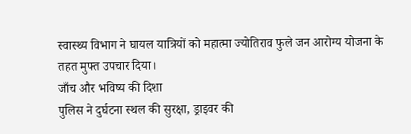स्वास्थ्य विभाग ने घायल यात्रियों को महात्मा ज्योतिराव फुले जन आरोग्य योजना के तहत मुफ्त उपचार दिया।
जाँच और भविष्य की दिशा
पुलिस ने दुर्घटना स्थल की सुरक्षा, ड्राइवर की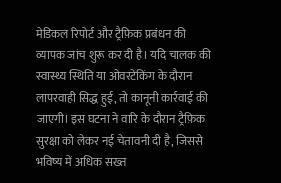मेडिकल रिपोर्ट और ट्रैफ़िक प्रबंधन की व्यापक जांच शुरू कर दी है। यदि चालक की स्वास्थ्य स्थिति या ओवरटेकिंग के दौरान लापरवाही सिद्ध हुई, तो कानूनी कार्रवाई की जाएगी। इस घटना ने वारि के दौरान ट्रैफ़िक सुरक्षा को लेकर नई चेतावनी दी है, जिससे भविष्य में अधिक सख्त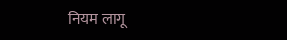नियम लागू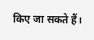किए जा सकते हैं।